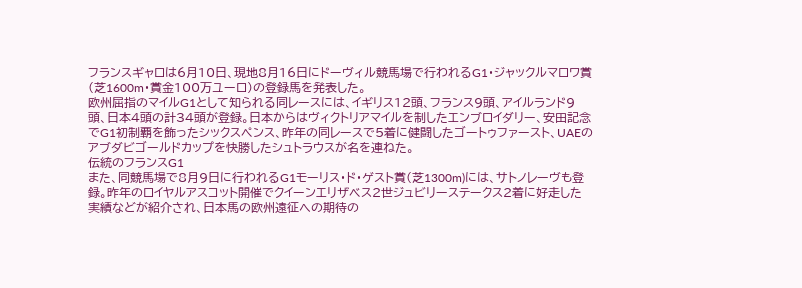フランスギャロは6月10日、現地8月16日にドーヴィル競馬場で行われるG1・ジャックルマロワ賞(芝1600m・賞金100万ユーロ)の登録馬を発表した。
欧州屈指のマイルG1として知られる同レースには、イギリス12頭、フランス9頭、アイルランド9頭、日本4頭の計34頭が登録。日本からはヴィクトリアマイルを制したエンブロイダリー、安田記念でG1初制覇を飾ったシックスペンス、昨年の同レースで5着に健闘したゴートゥファースト、UAEのアブダビゴールドカップを快勝したシュトラウスが名を連ねた。
伝統のフランスG1
また、同競馬場で8月9日に行われるG1モーリス・ド・ゲスト賞(芝1300m)には、サトノレーヴも登録。昨年のロイヤルアスコット開催でクイーンエリザベス2世ジュビリーステークス2着に好走した実績などが紹介され、日本馬の欧州遠征への期待の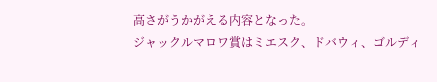高さがうかがえる内容となった。
ジャックルマロワ賞はミエスク、ドバウィ、ゴルディ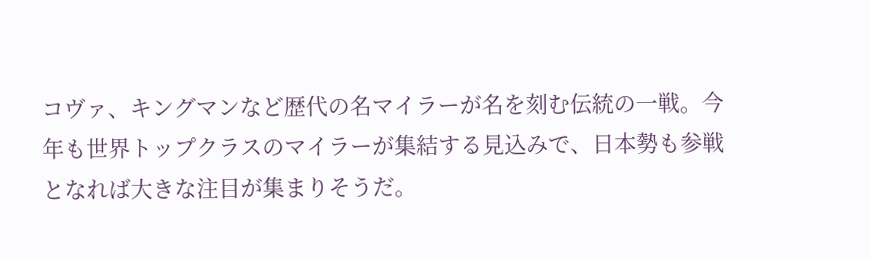コヴァ、キングマンなど歴代の名マイラーが名を刻む伝統の一戦。今年も世界トップクラスのマイラーが集結する見込みで、日本勢も参戦となれば大きな注目が集まりそうだ。